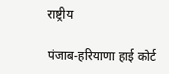राष्ट्रीय

पंजाब-हरियाणा हाई कोर्ट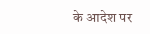के आदेश पर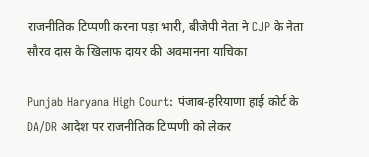राजनीतिक टिप्पणी करना पड़ा भारी, बीजेपी नेता ने CJP के नेता सौरव दास के खिलाफ दायर की अवमानना याचिका

Punjab Haryana High Court: पंजाब-हरियाणा हाई कोर्ट के DA/DR आदेश पर राजनीतिक टिप्पणी को लेकर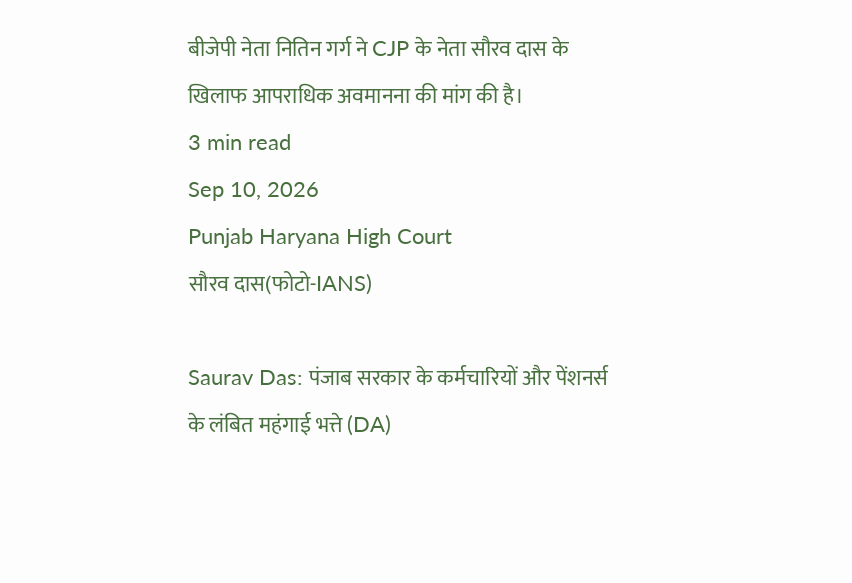बीजेपी नेता नितिन गर्ग ने CJP के नेता सौरव दास के खिलाफ आपराधिक अवमानना की मांग की है।
3 min read
Sep 10, 2026
Punjab Haryana High Court
सौरव दास(फोटो-IANS)

Saurav Das: पंजाब सरकार के कर्मचारियों और पेंशनर्स के लंबित महंगाई भत्ते (DA)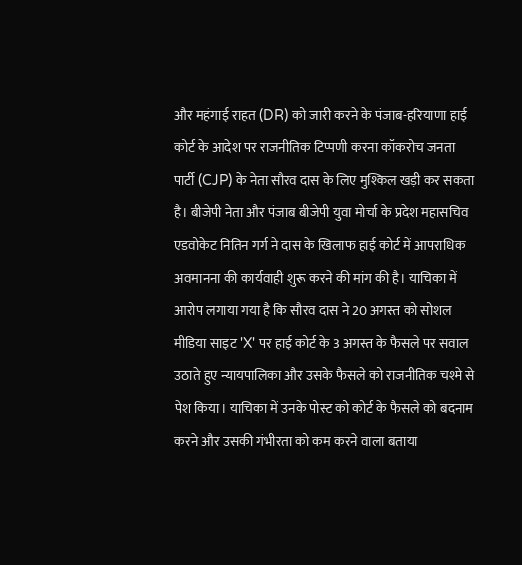और महंगाई राहत (DR) को जारी करने के पंजाब-हरियाणा हाई कोर्ट के आदेश पर राजनीतिक टिप्पणी करना कॉकरोच जनता पार्टी (CJP) के नेता सौरव दास के लिए मुश्किल खड़ी कर सकता है। बीजेपी नेता और पंजाब बीजेपी युवा मोर्चा के प्रदेश महासचिव एडवोकेट नितिन गर्ग ने दास के खिलाफ हाई कोर्ट में आपराधिक अवमानना की कार्यवाही शुरू करने की मांग की है। याचिका में आरोप लगाया गया है कि सौरव दास ने 20 अगस्त को सोशल मीडिया साइट 'X' पर हाई कोर्ट के 3 अगस्त के फैसले पर सवाल उठाते हुए न्यायपालिका और उसके फैसले को राजनीतिक चश्मे से पेश किया। याचिका में उनके पोस्ट को कोर्ट के फैसले को बदनाम करने और उसकी गंभीरता को कम करने वाला बताया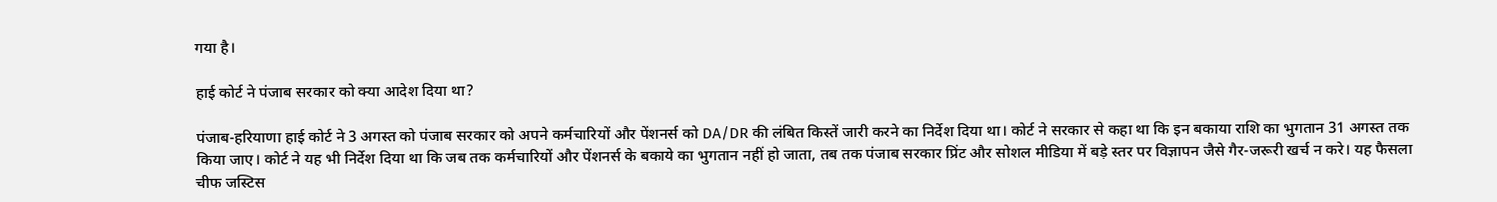गया है।

हाई कोर्ट ने पंजाब सरकार को क्या आदेश दिया था?

पंजाब-हरियाणा हाई कोर्ट ने 3 अगस्त को पंजाब सरकार को अपने कर्मचारियों और पेंशनर्स को DA/DR की लंबित किस्तें जारी करने का निर्देश दिया था। कोर्ट ने सरकार से कहा था कि इन बकाया राशि का भुगतान 31 अगस्त तक किया जाए। कोर्ट ने यह भी निर्देश दिया था कि जब तक कर्मचारियों और पेंशनर्स के बकाये का भुगतान नहीं हो जाता, तब तक पंजाब सरकार प्रिंट और सोशल मीडिया में बड़े स्तर पर विज्ञापन जैसे गैर-जरूरी खर्च न करे। यह फैसला चीफ जस्टिस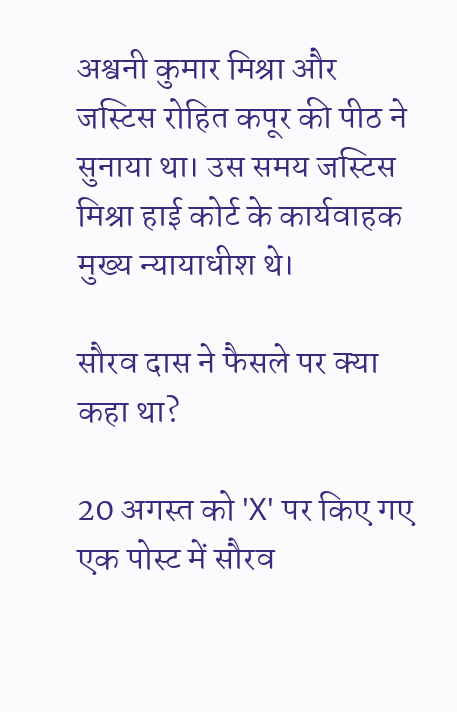अश्वनी कुमार मिश्रा और जस्टिस रोहित कपूर की पीठ ने सुनाया था। उस समय जस्टिस मिश्रा हाई कोर्ट के कार्यवाहक मुख्य न्यायाधीश थे।

सौरव दास ने फैसले पर क्या कहा था?

20 अगस्त को 'X' पर किए गए एक पोस्ट में सौरव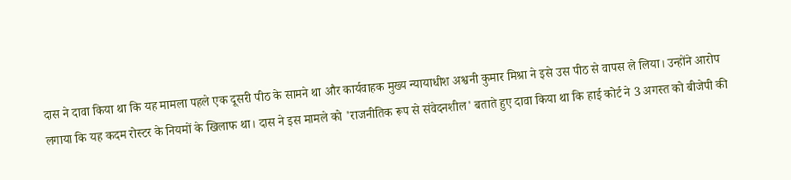दास ने दावा किया था कि यह मामला पहले एक दूसरी पीठ के सामने था और कार्यवाहक मुख्य न्यायाधीश अश्वनी कुमार मिश्रा ने इसे उस पीठ से वापस ले लिया। उन्होंने आरोप लगाया कि यह कदम रोस्टर के नियमों के खिलाफ था। दास ने इस मामले को 'राजनीतिक रूप से संवेदनशील' बताते हुए दावा किया था कि हाई कोर्ट ने 3 अगस्त को बीजेपी की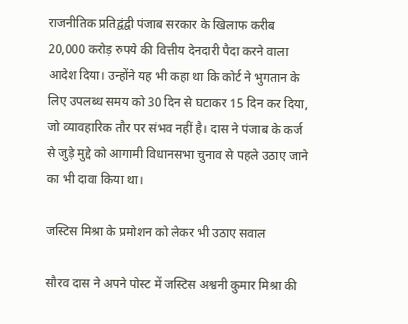राजनीतिक प्रतिद्वंद्वी पंजाब सरकार के खिलाफ करीब 20,000 करोड़ रुपये की वित्तीय देनदारी पैदा करने वाला आदेश दिया। उन्होंने यह भी कहा था कि कोर्ट ने भुगतान के लिए उपलब्ध समय को 30 दिन से घटाकर 15 दिन कर दिया, जो व्यावहारिक तौर पर संभव नहीं है। दास ने पंजाब के कर्ज से जुड़े मुद्दे को आगामी विधानसभा चुनाव से पहले उठाए जाने का भी दावा किया था।

जस्टिस मिश्रा के प्रमोशन को लेकर भी उठाए सवाल

सौरव दास ने अपने पोस्ट में जस्टिस अश्वनी कुमार मिश्रा की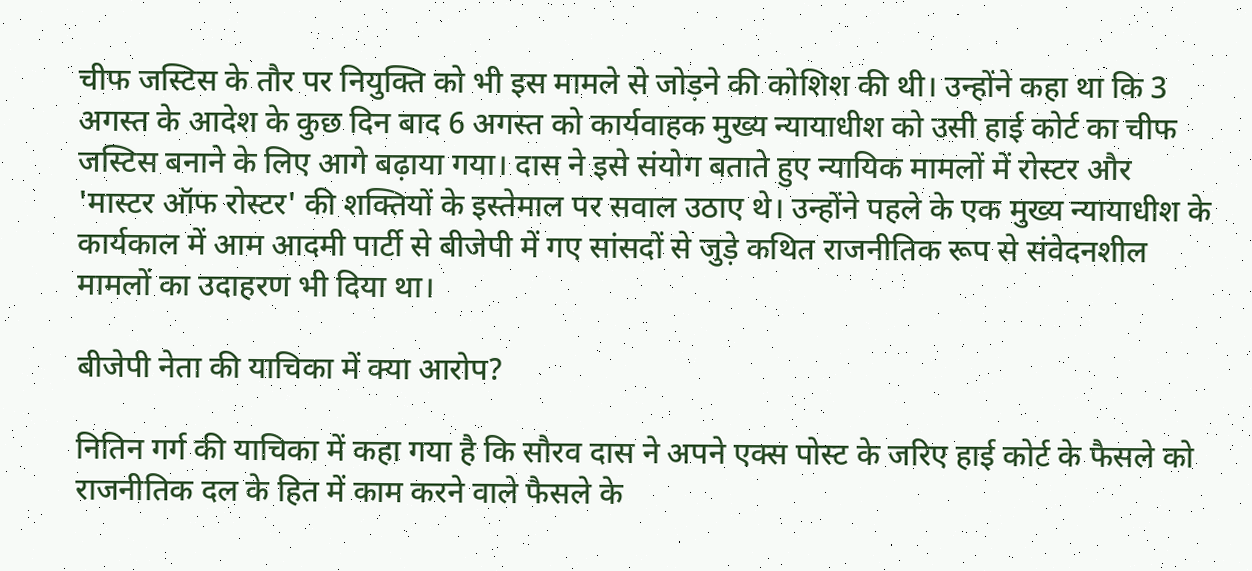चीफ जस्टिस के तौर पर नियुक्ति को भी इस मामले से जोड़ने की कोशिश की थी। उन्होंने कहा था कि 3 अगस्त के आदेश के कुछ दिन बाद 6 अगस्त को कार्यवाहक मुख्य न्यायाधीश को उसी हाई कोर्ट का चीफ जस्टिस बनाने के लिए आगे बढ़ाया गया। दास ने इसे संयोग बताते हुए न्यायिक मामलों में रोस्टर और 'मास्टर ऑफ रोस्टर' की शक्तियों के इस्तेमाल पर सवाल उठाए थे। उन्होंने पहले के एक मुख्य न्यायाधीश के कार्यकाल में आम आदमी पार्टी से बीजेपी में गए सांसदों से जुड़े कथित राजनीतिक रूप से संवेदनशील मामलों का उदाहरण भी दिया था।

बीजेपी नेता की याचिका में क्या आरोप?

नितिन गर्ग की याचिका में कहा गया है कि सौरव दास ने अपने एक्स पोस्ट के जरिए हाई कोर्ट के फैसले को राजनीतिक दल के हित में काम करने वाले फैसले के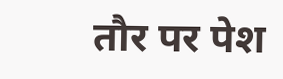तौर पर पेश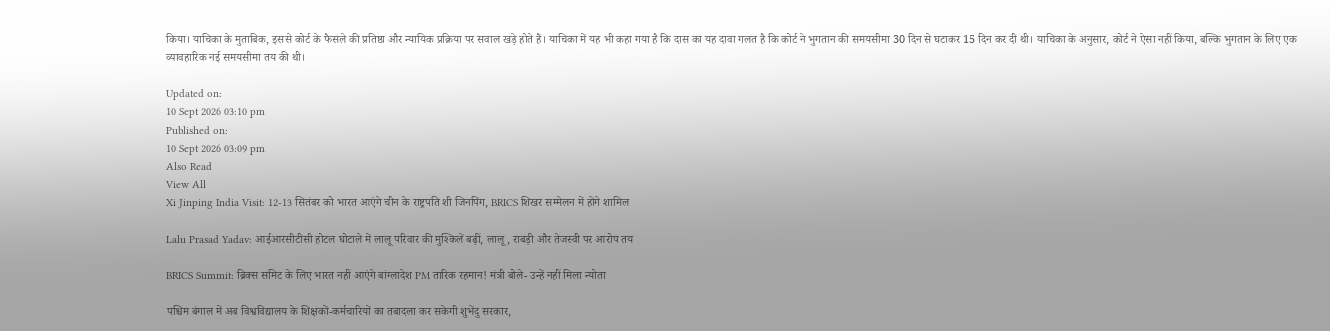किया। याचिका के मुताबिक, इससे कोर्ट के फैसले की प्रतिष्ठा और न्यायिक प्रक्रिया पर सवाल खड़े होते हैं। याचिका में यह भी कहा गया है कि दास का यह दावा गलत है कि कोर्ट ने भुगतान की समयसीमा 30 दिन से घटाकर 15 दिन कर दी थी। याचिका के अनुसार, कोर्ट ने ऐसा नहीं किया, बल्कि भुगतान के लिए एक व्यावहारिक नई समयसीमा तय की थी।

Updated on:
10 Sept 2026 03:10 pm
Published on:
10 Sept 2026 03:09 pm
Also Read
View All
Xi Jinping India Visit: 12-13 सितंबर को भारत आएंगे चीन के राष्ट्रपति शी जिनपिंग, BRICS शिखर सम्मेलन में होंगे शामिल

Lalu Prasad Yadav: आईआरसीटीसी होटल घोटाले में लालू परिवार की मुश्किलें बढ़ीं, लालू, राबड़ी और तेजस्वी पर आरोप तय

BRICS Summit: ब्रिक्स समिट के लिए भारत नहीं आएंगे बांग्लादेश PM तारिक रहमान! मंत्री बोले- उन्हें नहीं मिला न्योता

पश्चिम बंगाल में अब विश्वविद्यालय के शिक्षकों-कर्मचारियों का तबादला कर सकेगी शुभेंदु सरकार,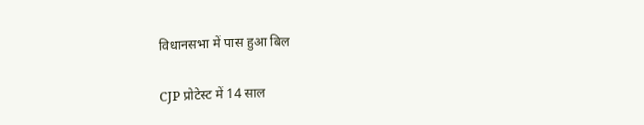विधानसभा में पास हुआ बिल

CJP प्रोटेस्ट में 14 साल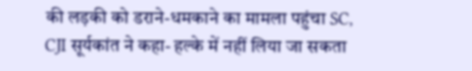की लड़की को डराने-धमकाने का मामला पहुंचा SC, CJI सूर्यकांत ने कहा- हल्के में नहीं लिया जा सकता